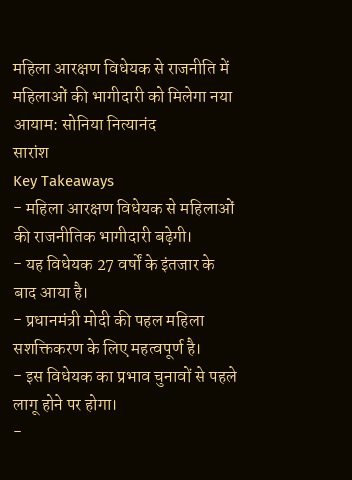महिला आरक्षण विधेयक से राजनीति में महिलाओं की भागीदारी को मिलेगा नया आयाम: सोनिया नित्यानंद
सारांश
Key Takeaways
- महिला आरक्षण विधेयक से महिलाओं की राजनीतिक भागीदारी बढ़ेगी।
- यह विधेयक 27 वर्षों के इंतजार के बाद आया है।
- प्रधानमंत्री मोदी की पहल महिला सशक्तिकरण के लिए महत्वपूर्ण है।
- इस विधेयक का प्रभाव चुनावों से पहले लागू होने पर होगा।
-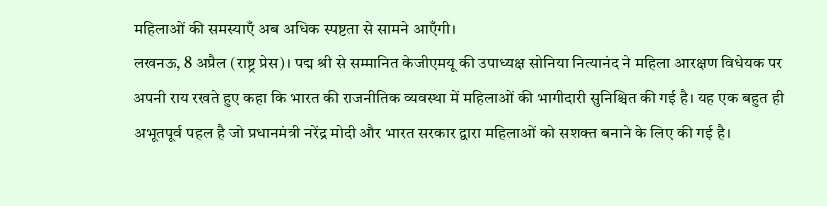महिलाओं की समस्याएँ अब अधिक स्पष्टता से सामने आएँगी।
लखनऊ, 8 अप्रैल (राष्ट्र प्रेस)। पद्म श्री से सम्मानित केजीएमयू की उपाध्यक्ष सोनिया नित्यानंद ने महिला आरक्षण विधेयक पर अपनी राय रखते हुए कहा कि भारत की राजनीतिक व्यवस्था में महिलाओं की भागीदारी सुनिश्चित की गई है। यह एक बहुत ही अभूतपूर्व पहल है जो प्रधानमंत्री नरेंद्र मोदी और भारत सरकार द्वारा महिलाओं को सशक्त बनाने के लिए की गई है।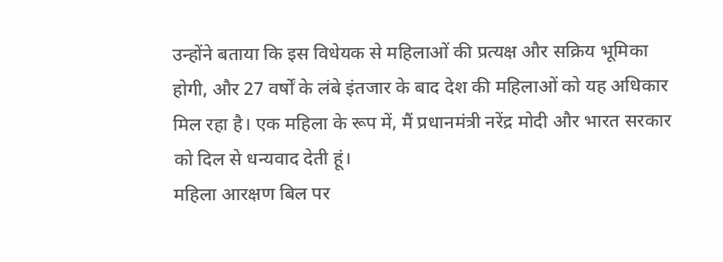उन्होंने बताया कि इस विधेयक से महिलाओं की प्रत्यक्ष और सक्रिय भूमिका होगी, और 27 वर्षों के लंबे इंतजार के बाद देश की महिलाओं को यह अधिकार मिल रहा है। एक महिला के रूप में, मैं प्रधानमंत्री नरेंद्र मोदी और भारत सरकार को दिल से धन्यवाद देती हूं।
महिला आरक्षण बिल पर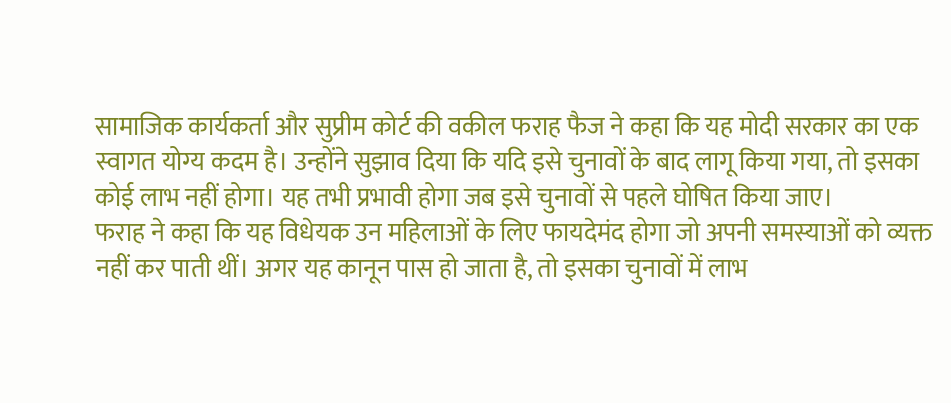सामाजिक कार्यकर्ता और सुप्रीम कोर्ट की वकील फराह फैज ने कहा कि यह मोदी सरकार का एक स्वागत योग्य कदम है। उन्होंने सुझाव दिया कि यदि इसे चुनावों के बाद लागू किया गया, तो इसका कोई लाभ नहीं होगा। यह तभी प्रभावी होगा जब इसे चुनावों से पहले घोषित किया जाए।
फराह ने कहा कि यह विधेयक उन महिलाओं के लिए फायदेमंद होगा जो अपनी समस्याओं को व्यक्त नहीं कर पाती थीं। अगर यह कानून पास हो जाता है, तो इसका चुनावों में लाभ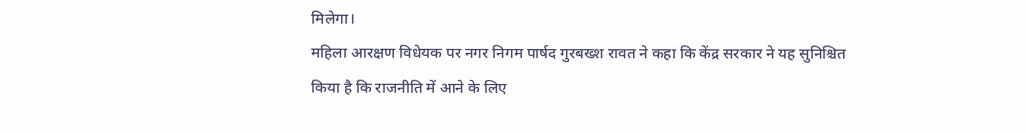मिलेगा।
महिला आरक्षण विधेयक पर नगर निगम पार्षद गुरबख्श रावत ने कहा कि केंद्र सरकार ने यह सुनिश्चित किया है कि राजनीति में आने के लिए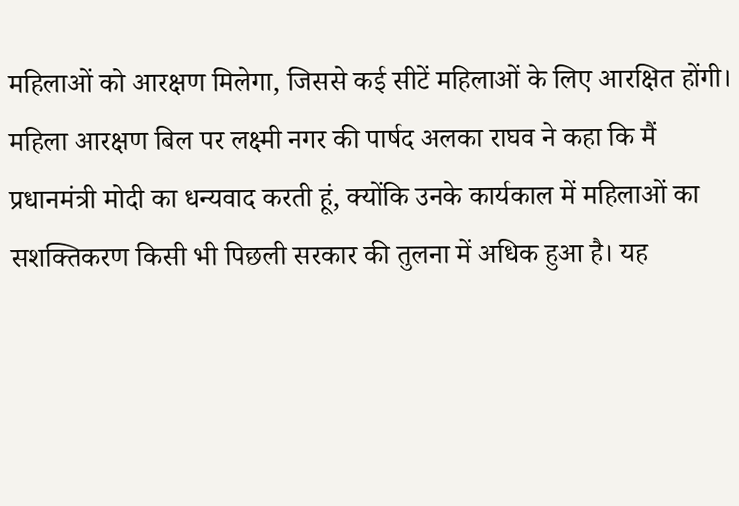महिलाओं को आरक्षण मिलेगा, जिससे कई सीटें महिलाओं के लिए आरक्षित होंगी।
महिला आरक्षण बिल पर लक्ष्मी नगर की पार्षद अलका राघव ने कहा कि मैं प्रधानमंत्री मोदी का धन्यवाद करती हूं, क्योंकि उनके कार्यकाल में महिलाओं का सशक्तिकरण किसी भी पिछली सरकार की तुलना में अधिक हुआ है। यह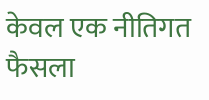केवल एक नीतिगत फैसला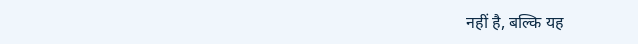नहीं है, बल्कि यह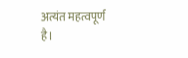अत्यंत महत्वपूर्ण है।